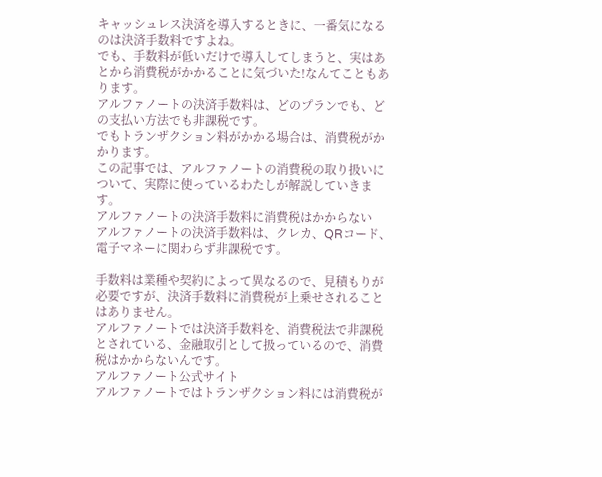キャッシュレス決済を導入するときに、一番気になるのは決済手数料ですよね。
でも、手数料が低いだけで導入してしまうと、実はあとから消費税がかかることに気づいた!なんてこともあります。
アルファノートの決済手数料は、どのプランでも、どの支払い方法でも非課税です。
でもトランザクション料がかかる場合は、消費税がかかります。
この記事では、アルファノートの消費税の取り扱いについて、実際に使っているわたしが解説していきます。
アルファノートの決済手数料に消費税はかからない
アルファノートの決済手数料は、クレカ、QRコード、電子マネーに関わらず非課税です。

手数料は業種や契約によって異なるので、見積もりが必要ですが、決済手数料に消費税が上乗せされることはありません。
アルファノートでは決済手数料を、消費税法で非課税とされている、金融取引として扱っているので、消費税はかからないんです。
アルファノート公式サイト
アルファノートではトランザクション料には消費税が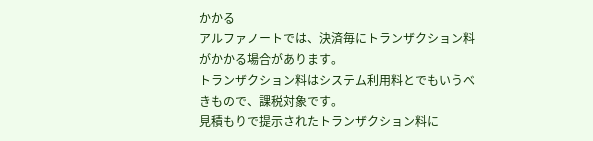かかる
アルファノートでは、決済毎にトランザクション料がかかる場合があります。
トランザクション料はシステム利用料とでもいうべきもので、課税対象です。
見積もりで提示されたトランザクション料に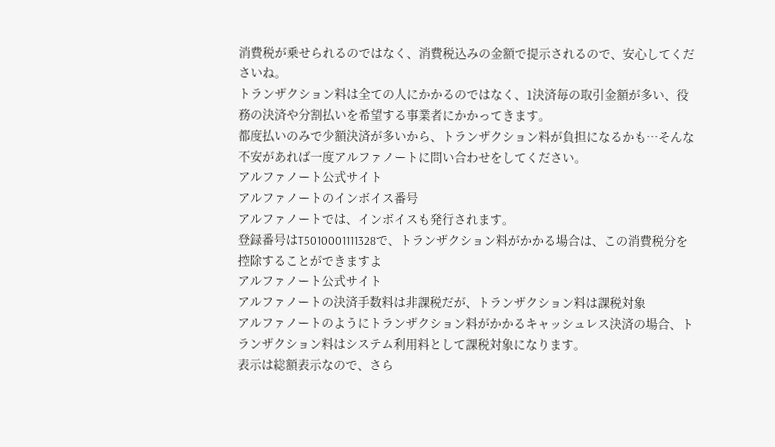消費税が乗せられるのではなく、消費税込みの金額で提示されるので、安心してくださいね。
トランザクション料は全ての人にかかるのではなく、1決済毎の取引金額が多い、役務の決済や分割払いを希望する事業者にかかってきます。
都度払いのみで少額決済が多いから、トランザクション料が負担になるかも…そんな不安があれば一度アルファノートに問い合わせをしてください。
アルファノート公式サイト
アルファノートのインボイス番号
アルファノートでは、インボイスも発行されます。
登録番号はT5010001111328で、トランザクション料がかかる場合は、この消費税分を控除することができますよ
アルファノート公式サイト
アルファノートの決済手数料は非課税だが、トランザクション料は課税対象
アルファノートのようにトランザクション料がかかるキャッシュレス決済の場合、トランザクション料はシステム利用料として課税対象になります。
表示は総額表示なので、さら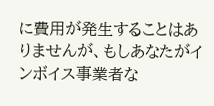に費用が発生することはありませんが、もしあなたがインボイス事業者な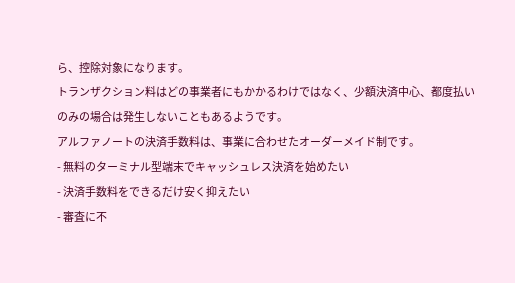ら、控除対象になります。
トランザクション料はどの事業者にもかかるわけではなく、少額決済中心、都度払いのみの場合は発生しないこともあるようです。
アルファノートの決済手数料は、事業に合わせたオーダーメイド制です。
- 無料のターミナル型端末でキャッシュレス決済を始めたい
- 決済手数料をできるだけ安く抑えたい
- 審査に不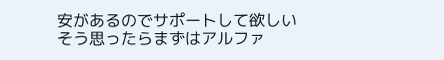安があるのでサポートして欲しい
そう思ったらまずはアルファ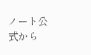ノート公式から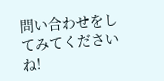問い合わせをしてみてくださいね!